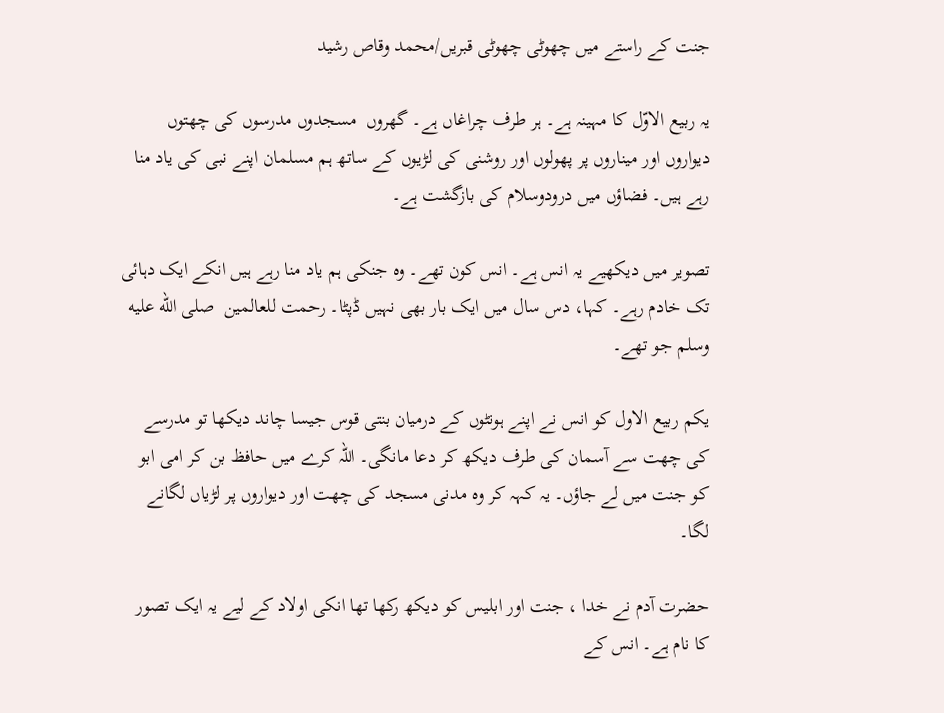جنت کے راستے میں چھوٹی چھوٹی قبریں/محمد وقاص رشید

یہ ربیع الاوّل کا مہینہ ہے۔ ہر طرف چراغاں ہے۔ گھروں  مسجدوں مدرسوں کی چھتوں دیواروں اور میناروں پر پھولوں اور روشنی کی لڑیوں کے ساتھ ہم مسلمان اپنے نبی کی یاد منا رہے ہیں۔ فضاؤں میں درودوسلام کی بازگشت ہے۔

تصویر میں دیکھیے یہ انس ہے۔ انس کون تھے۔ وہ جنکی ہم یاد منا رہے ہیں انکے ایک دہائی تک خادم رہے۔ کہا، دس سال میں ایک بار بھی نہیں ڈپٹا۔ رحمت للعالمین  صلى الله عليه وسلم جو تھے۔

یکم ربیع الاول کو انس نے اپنے ہونٹوں کے درمیان بنتی قوس جیسا چاند دیکھا تو مدرسے کی چھت سے آسمان کی طرف دیکھ کر دعا مانگی۔ اللہ کرے میں حافظ بن کر امی ابو کو جنت میں لے جاؤں۔ یہ کہہ کر وہ مدنی مسجد کی چھت اور دیواروں پر لڑیاں لگانے لگا۔

حضرت آدم نے خدا ، جنت اور ابلیس کو دیکھ رکھا تھا انکی اولاد کے لیے یہ ایک تصور کا نام ہے۔ انس کے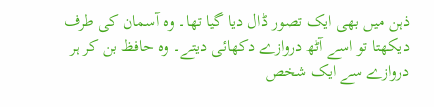ذہن میں بھی ایک تصور ڈال دیا گیا تھا۔ وہ آسمان کی طرف دیکھتا تو اسے آٹھ دروازے دکھائی دیتے۔ وہ حافظ بن کر ہر دروازے سے ایک شخص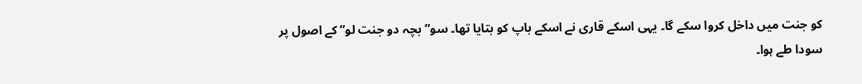کو جنت میں داخل کروا سکے گا۔ یہی اسکے قاری نے اسکے باپ کو بتایا تھا۔ سو”بچہ دو جنت لو” کے اصول پر سودا طے ہوا۔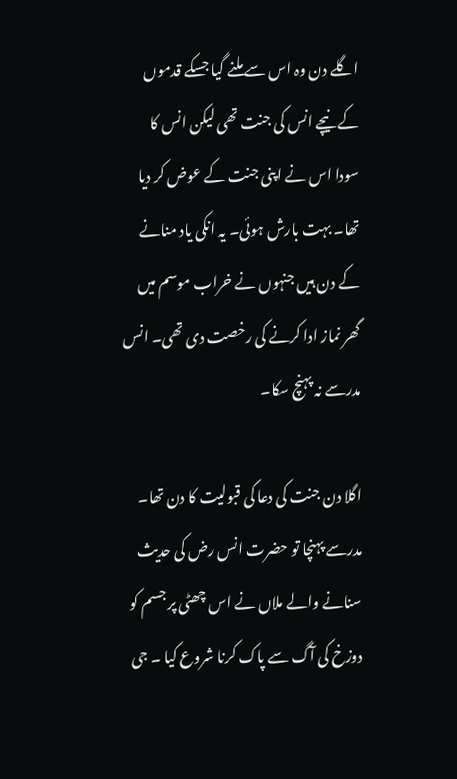اگلے دن وہ اس سے ملنے گیا جسکے قدموں کے نیچے انس کی جنت تھی لیکن انس کا سودا اس نے اپنی جنت کے عوض کر دیا تھا۔ بہت بارش ہوئی۔ یہ انکی یاد منانے کے دن ہیں جنہوں نے خراب موسم میں گھر نماز ادا کرنے کی رخصت دی تھی۔ انس مدرسے نہ پہنچ سکا۔

اگلا دن جنت کی دعا کی قبولیت کا دن تھا۔ مدرسے پہنچا تو حضرت انس رض کی حدیث سنانے والے ملاں نے اس چھٹی پر جسم کو دوزخ کی آگ سے پاک کرنا شروع کیا ۔ جی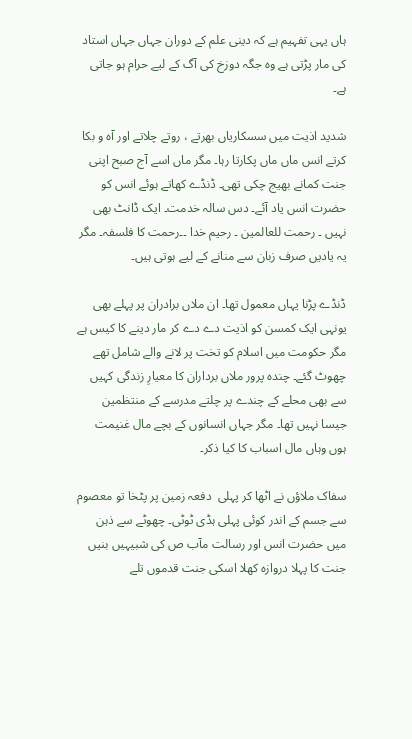ہاں یہی تفہیم ہے کہ دینی علم کے دوران جہاں جہاں استاد کی مار پڑتی ہے وہ جگہ دوزخ کی آگ کے لیے حرام ہو جاتی ہے۔

شدید اذیت میں سسکاریاں بھرتے ، روتے چلاتے اور آہ و بکا کرتے انس ماں ماں پکارتا رہا۔ مگر ماں اسے آج صبح اپنی جنت کمانے بھیج چکی تھی۔ ڈنڈے کھاتے ہوئے انس کو حضرت انس یاد آئے۔ دس سالہ خدمت۔ ایک ڈانٹ بھی نہیں ۔ رحمت للعالمین ۔ رحیم خدا ۔۔رحمت کا فلسفہ۔ مگر یہ یادیں صرف زبان سے منانے کے لیے ہوتی ہیں۔

ڈنڈے پڑنا یہاں معمول تھا۔ ان ملاں برادران پر پہلے بھی یونہی ایک کمسن کو اذیت دے دے کر مار دینے کا کیس ہے مگر حکومت میں اسلام کو تخت پر لانے والے شامل تھے چھوٹ گئے۔ چندہ پرور ملاں برداران کا معیارِ زندگی کہیں سے بھی محلے کے چندے پر چلتے مدرسے کے منتظمین جیسا نہیں تھا۔ مگر جہاں انسانوں کے بچے مال غنیمت ہوں وہاں مال اسباب کا کیا ذکر۔

سفاک ملاؤں نے اٹھا کر پہلی  دفعہ زمین پر پٹخا تو معصوم سے جسم کے اندر کوئی پہلی ہڈی ٹوٹی۔ چھوٹے سے ذہن میں حضرت انس اور رسالت مآب ص کی شبیہیں بنیں جنت کا پہلا دروازہ کھلا اسکی جنت قدموں تلے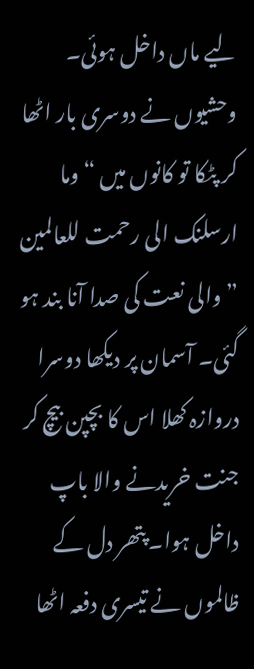لیے ماں داخل ہوئی۔ وحشیوں نے دوسری بار اٹھا کر پٹکا تو کانوں میں “وما ارسلنک الی رحمت للعالمین ” والی نعت کی صدا آنا بند ہو گئی۔ آسمان پر دیکھا دوسرا دروازہ کھلا اس کا بچپن بیچ کر جنت خریدنے والا باپ داخل ہوا۔ پتھر دل کے ظالموں نے تیسری دفعہ اٹھا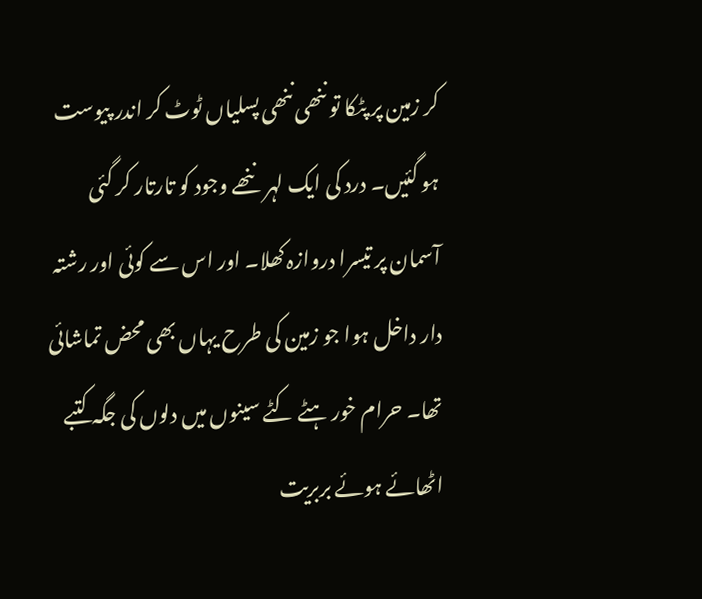کر زمین پر پٹکا تو ننھی ننھی پسلیاں ٹوٹ کر اندر پیوست ہو گئیں۔ درد کی ایک لہر ننھے وجود کو تارتار کر گئی آسمان پر تیسرا دروازہ کھلا۔ اور اس سے کوئی اور رشتہ دار داخل ہوا جو زمین کی طرح یہاں بھی محض تماشائی تھا۔ حرام خور ہٹے کٹے سینوں میں دلوں کی جگہ کتبے اٹھائے ہوئے بربریت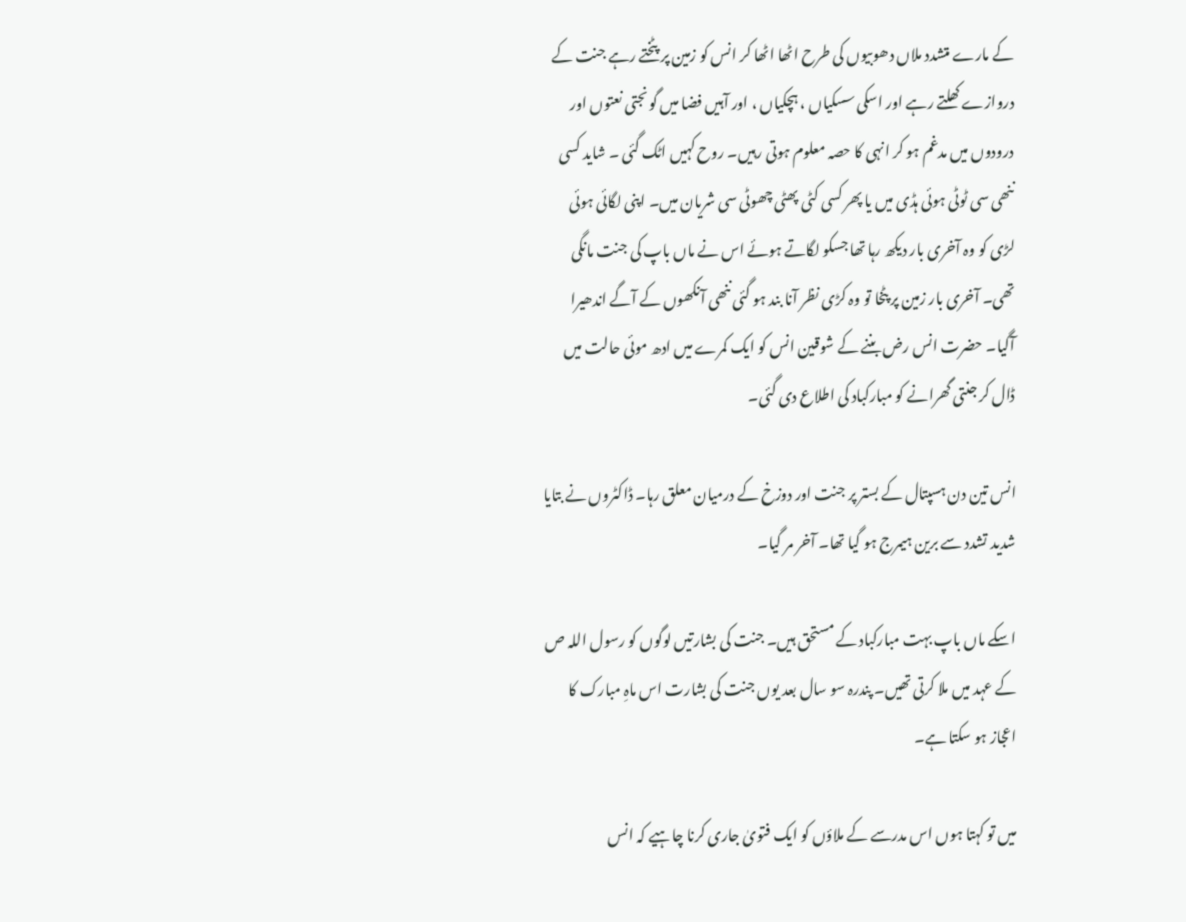کے مارے متشدد ملاں دھوبیوں کی طرح اٹھا اٹھا کر انس کو زمین پر پٹختے رہے جنت کے دروازے کھلتے رہے اور اسکی سسکیاں ، ہچکیاں ، اور آہیں فضا میں گونجتی نعتوں اور درودوں میں مدغم ہو کر انہی کا حصہ معلوم ہوتی رہیں۔ روح کہیں اٹک گئی ۔ شاید کسی ننھی سی ٹوٹی ہوئی ہڈی میں یا پھر کسی کٹی پھٹی چھوٹی سی شریان میں۔ اپنی لگائی ہوئی لڑی کو وہ آخری بار دیکھ رہا تھا جسکو لگاتے ہوئے اس نے ماں باپ کی جنت مانگی تھی۔ آخری بار زمین پر پٹخا تو وہ کڑی نظر آنا بند ہو گئی ننھی آنکھوں کے آگے اندھیرا آگیا۔ حضرت انس رض بننے کے شوقین انس کو ایک کمرے میں ادھ موئی حالت میں ڈال کر جنتی گھرانے کو مبارکباد کی اطلاع دی گئی۔

انس تین دن ہسپتال کے بستر پر جنت اور دوزخ کے درمیان معلق رہا۔ ڈاکٹروں نے بتایا شدید تشدد سے برین ہیمرج ہو گیا تھا۔ آخر مر گیا۔

اسکے ماں باپ بہت مبارکباد کے مستحق ہیں۔ جنت کی بشارتیں لوگوں کو رسول اللہ ص کے عہد میں ملا کرتی تھیں۔ پندرہ سو سال بعد یوں جنت کی بشارت اس ماہِ مبارک کا اعجاز ہو سکتا ہے۔

میں تو کہتا ہوں اس مدرسے کے ملاؤں کو ایک فتویٰ جاری کرنا چاہیے کہ انس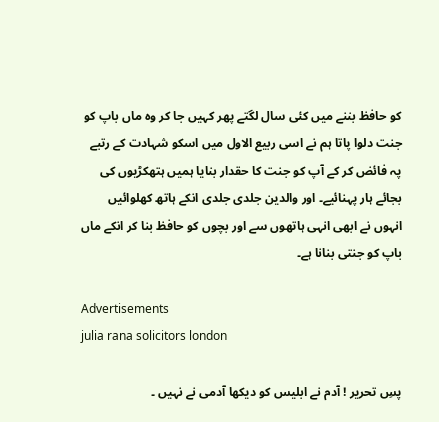کو حافظ بننے میں کئی سال لگتے پھر کہیں جا کر وہ ماں باپ کو جنت دلوا پاتا ہم نے اسی ربیع الاول میں اسکو شہادت کے رتبے پہ فائض کر کے آپ کو جنت کا حقدار بنایا ہمیں ہتھکڑیوں کی بجائے ہار پہنائیے۔ اور والدین جلدی جلدی انکے ہاتھ کھلوائیں انہوں نے ابھی انہی ہاتھوں سے اور بچوں کو حافظ بنا کر انکے ماں باپ کو جنتی بنانا ہے۔

Advertisements
julia rana solicitors london

پسِ تحریر ! آدم نے ابلیس کو دیکھا آدمی نے نہیں ۔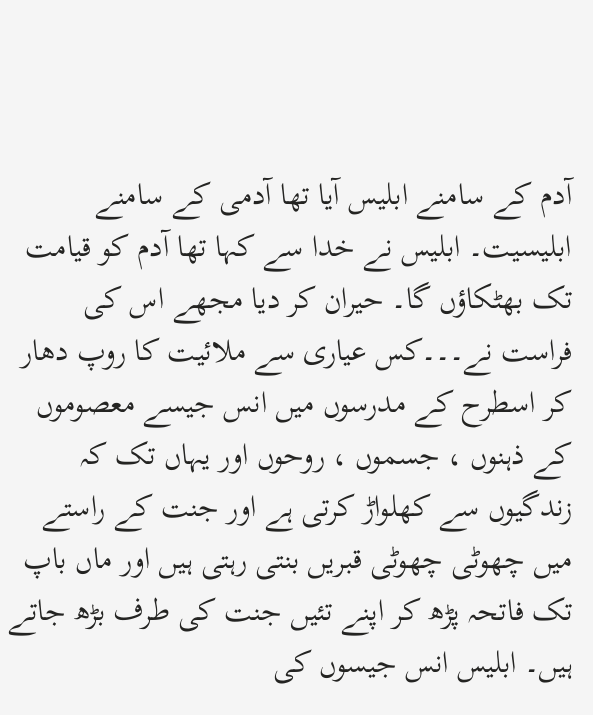آدم کے سامنے ابلیس آیا تھا آدمی کے سامنے ابلیسیت۔ ابلیس نے خدا سے کہا تھا آدم کو قیامت تک بھٹکاؤں گا۔ حیران کر دیا مجھے اس کی فراست نے۔۔۔کس عیاری سے ملائیت کا روپ دھار کر اسطرح کے مدرسوں میں انس جیسے معصوموں کے ذہنوں ، جسموں ، روحوں اور یہاں تک کہ زندگیوں سے کھلواڑ کرتی ہے اور جنت کے راستے میں چھوٹی چھوٹی قبریں بنتی رہتی ہیں اور ماں باپ تک فاتحہ پڑھ کر اپنے تئیں جنت کی طرف بڑھ جاتے ہیں۔ ابلیس انس جیسوں کی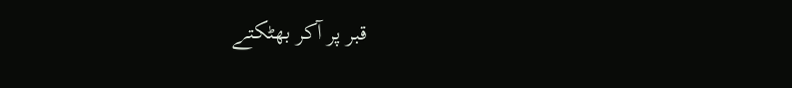قبر پر آکر بھٹکتے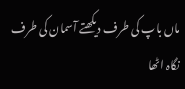ماں باپ کی طرف دیکھتے آسمان کی طرف نگاہ اٹھا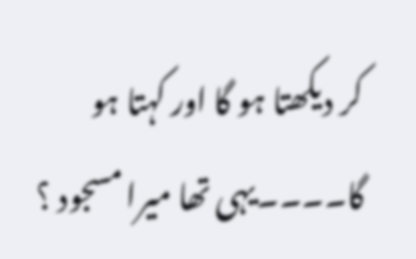کر دیکھتا ہو گا اور کہتا ہو گا۔۔۔۔یہی تھا میرا مسجود ؟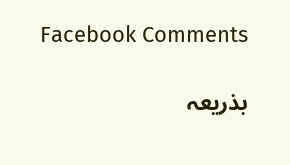Facebook Comments

بذریعہ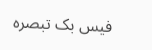فیس بک تبصرہ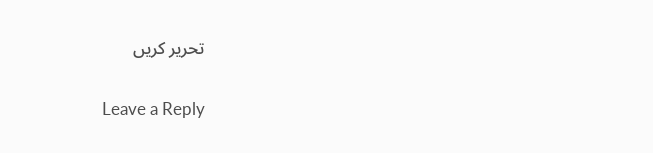تحریر کریں

Leave a Reply